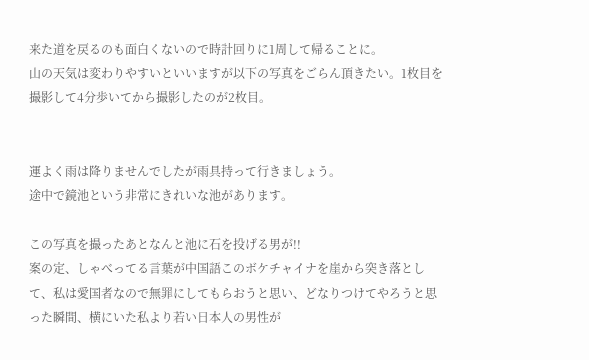来た道を戻るのも面白くないので時計回りに1周して帰ることに。
山の天気は変わりやすいといいますが以下の写真をごらん頂きたい。1枚目を撮影して4分歩いてから撮影したのが2枚目。


運よく雨は降りませんでしたが雨具持って行きましょう。
途中で鏡池という非常にきれいな池があります。

この写真を撮ったあとなんと池に石を投げる男が!!
案の定、しゃべってる言葉が中国語このボケチャイナを崖から突き落として、私は愛国者なので無罪にしてもらおうと思い、どなりつけてやろうと思った瞬間、横にいた私より若い日本人の男性が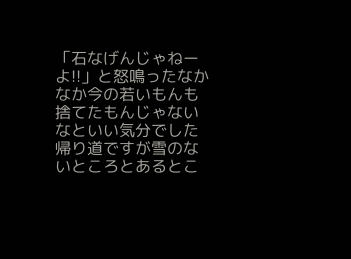「石なげんじゃねーよ!!」と怒鳴ったなかなか今の若いもんも捨てたもんじゃないなといい気分でした
帰り道ですが雪のないところとあるとこ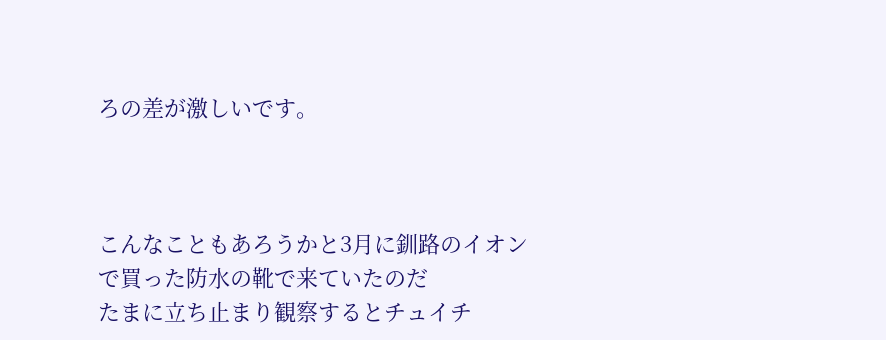ろの差が激しいです。



こんなこともあろうかと3月に釧路のイオンで買った防水の靴で来ていたのだ
たまに立ち止まり観察するとチュイチ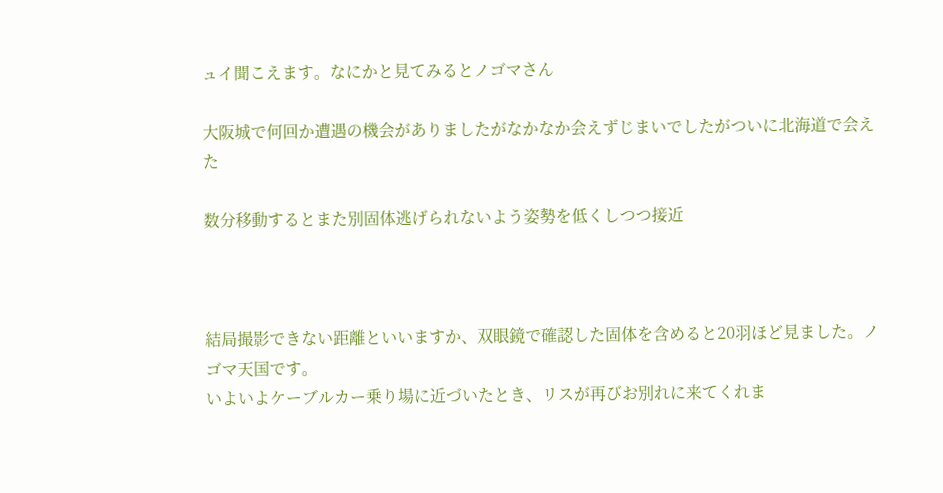ュイ聞こえます。なにかと見てみるとノゴマさん

大阪城で何回か遭遇の機会がありましたがなかなか会えずじまいでしたがついに北海道で会えた

数分移動するとまた別固体逃げられないよう姿勢を低くしつつ接近



結局撮影できない距離といいますか、双眼鏡で確認した固体を含めると20羽ほど見ました。ノゴマ天国です。
いよいよケーブルカー乗り場に近づいたとき、リスが再びお別れに来てくれま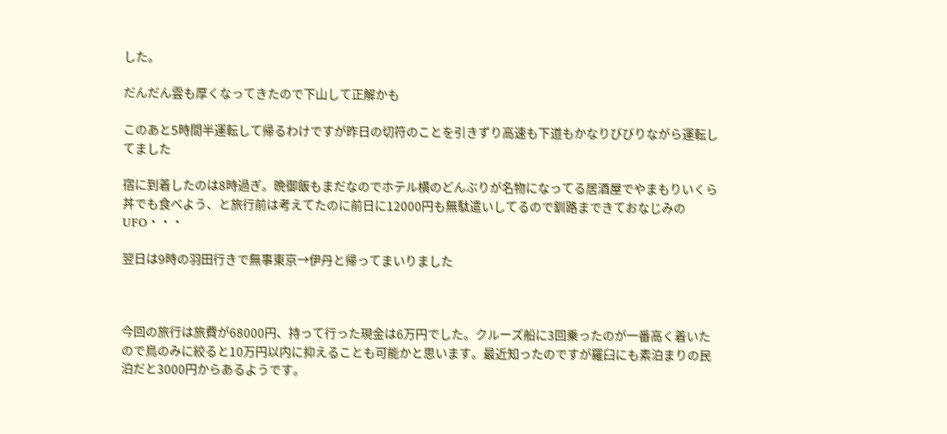した。

だんだん雲も厚くなってきたので下山して正解かも

このあと5時間半運転して帰るわけですが昨日の切符のことを引きずり高速も下道もかなりびびりながら運転してました

宿に到着したのは8時過ぎ。晩御飯もまだなのでホテル横のどんぶりが名物になってる居酒屋でやまもりいくら丼でも食べよう、と旅行前は考えてたのに前日に12000円も無駄遣いしてるので釧路まできておなじみのUFO・・・

翌日は9時の羽田行きで無事東京→伊丹と帰ってまいりました



今回の旅行は旅費が68000円、持って行った現金は6万円でした。クルーズ船に3回乗ったのが一番高く着いたので鳥のみに絞ると10万円以内に抑えることも可能かと思います。最近知ったのですが羅臼にも素泊まりの民泊だと3000円からあるようです。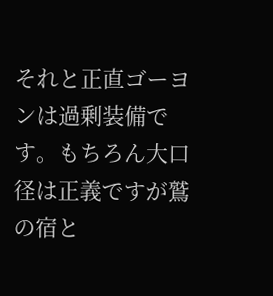それと正直ゴーヨンは過剰装備です。もちろん大口径は正義ですが鷲の宿と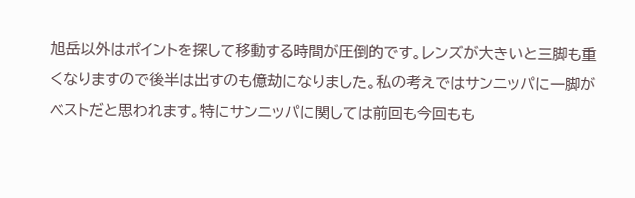旭岳以外はポイントを探して移動する時間が圧倒的です。レンズが大きいと三脚も重くなりますので後半は出すのも億劫になりました。私の考えではサンニッパに一脚がベストだと思われます。特にサンニッパに関しては前回も今回もも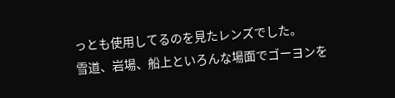っとも使用してるのを見たレンズでした。
雪道、岩場、船上といろんな場面でゴーヨンを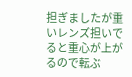担ぎましたが重いレンズ担いでると重心が上がるので転ぶ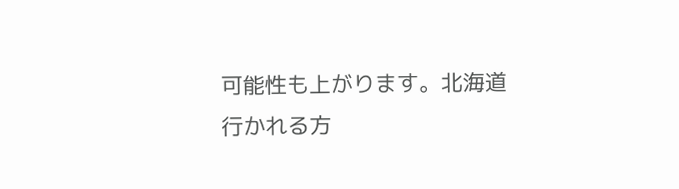可能性も上がります。北海道行かれる方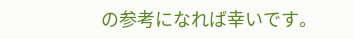の参考になれば幸いです。